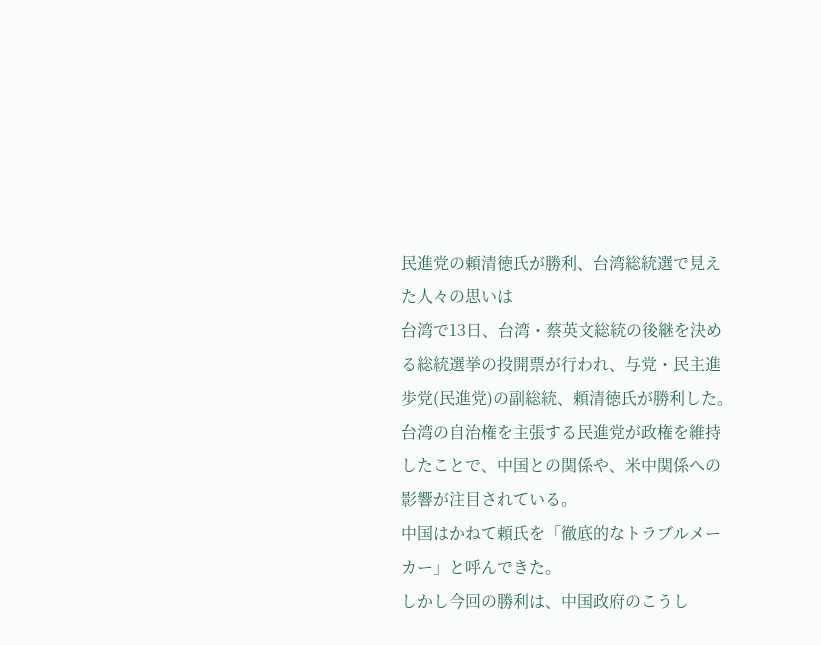民進党の頼清徳氏が勝利、台湾総統選で見えた人々の思いは
台湾で13日、台湾・蔡英文総統の後継を決める総統選挙の投開票が行われ、与党・民主進歩党(民進党)の副総統、頼清徳氏が勝利した。
台湾の自治権を主張する民進党が政権を維持したことで、中国との関係や、米中関係への影響が注目されている。
中国はかねて頼氏を「徹底的なトラブルメーカー」と呼んできた。
しかし今回の勝利は、中国政府のこうし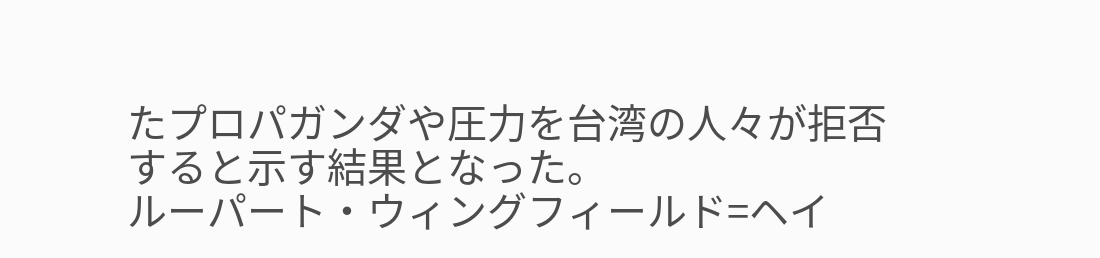たプロパガンダや圧力を台湾の人々が拒否すると示す結果となった。
ルーパート・ウィングフィールド=ヘイ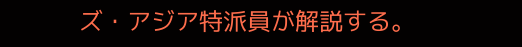ズ・アジア特派員が解説する。